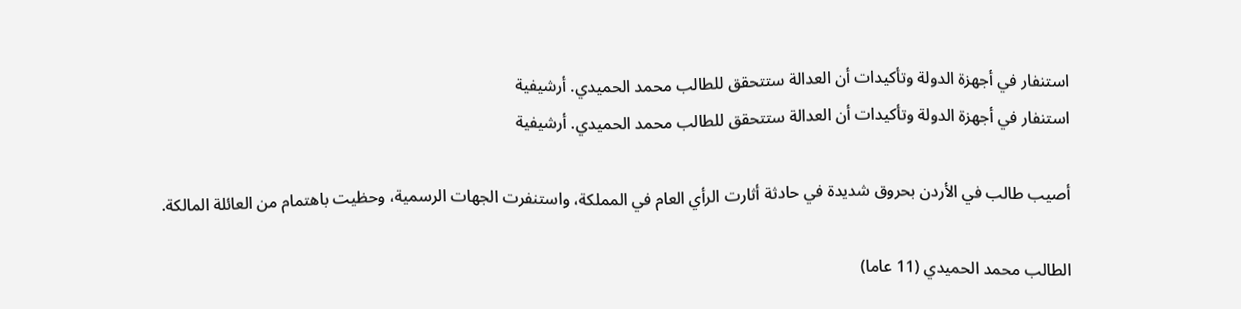استنفار في أجهزة الدولة وتأكيدات أن العدالة ستتحقق للطالب محمد الحميدي. أرشيفية
استنفار في أجهزة الدولة وتأكيدات أن العدالة ستتحقق للطالب محمد الحميدي. أرشيفية

أصيب طالب في الأردن بحروق شديدة في حادثة أثارت الرأي العام في المملكة، واستنفرت الجهات الرسمية، وحظيت باهتمام من العائلة المالكة.

الطالب محمد الحميدي (11 عاما)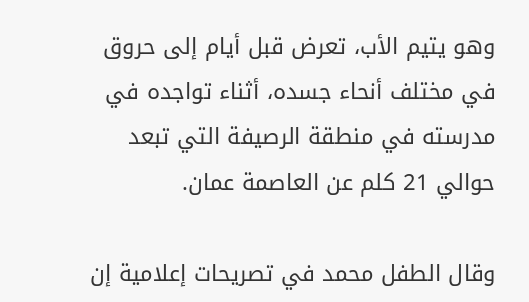وهو يتيم الأب، تعرض قبل أيام إلى حروق في مختلف أنحاء جسده، أثناء تواجده في مدرسته في منطقة الرصيفة التي تبعد حوالي 21 كلم عن العاصمة عمان.

وقال الطفل محمد في تصريحات إعلامية إن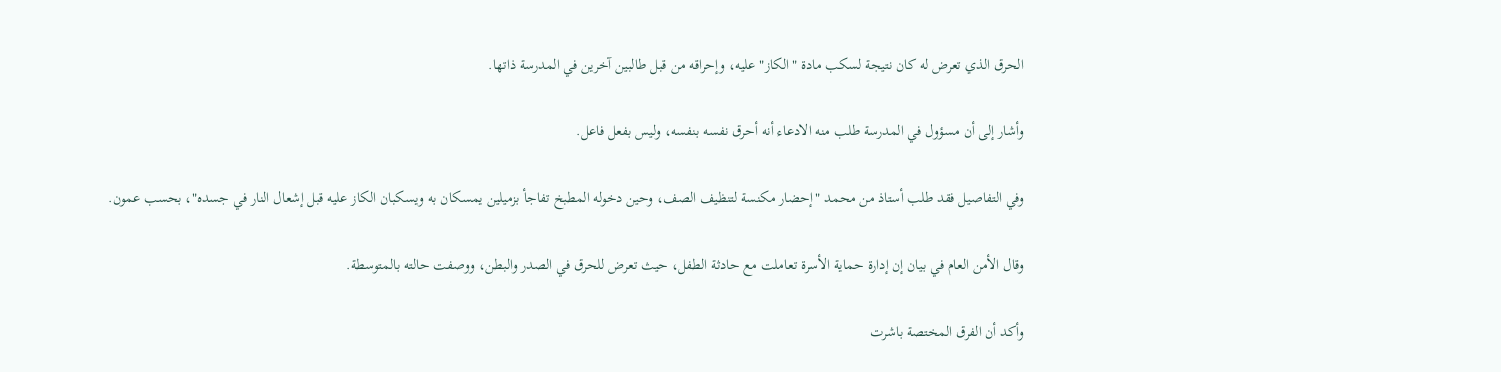الحرق الذي تعرض له كان نتيجة لسكب مادة "الكاز" عليه، وإحراقه من قبل طالبين آخرين في المدرسة ذاتها.

وأشار إلى أن مسؤول في المدرسة طلب منه الادعاء أنه أحرق نفسه بنفسه، وليس بفعل فاعل.

وفي التفاصيل فقد طلب أستاذ من محمد "إحضار مكنسة لتنظيف الصف، وحين دخوله المطبخ تفاجأ بزميلين يمسكان به ويسكبان الكاز عليه قبل إشعال النار في جسده"، بحسب عمون.

وقال الأمن العام في بيان إن إدارة حماية الأسرة تعاملت مع حادثة الطفل، حيث تعرض للحرق في الصدر والبطن، ووصفت حالته بالمتوسطة.

وأكد أن الفرق المختصة باشرت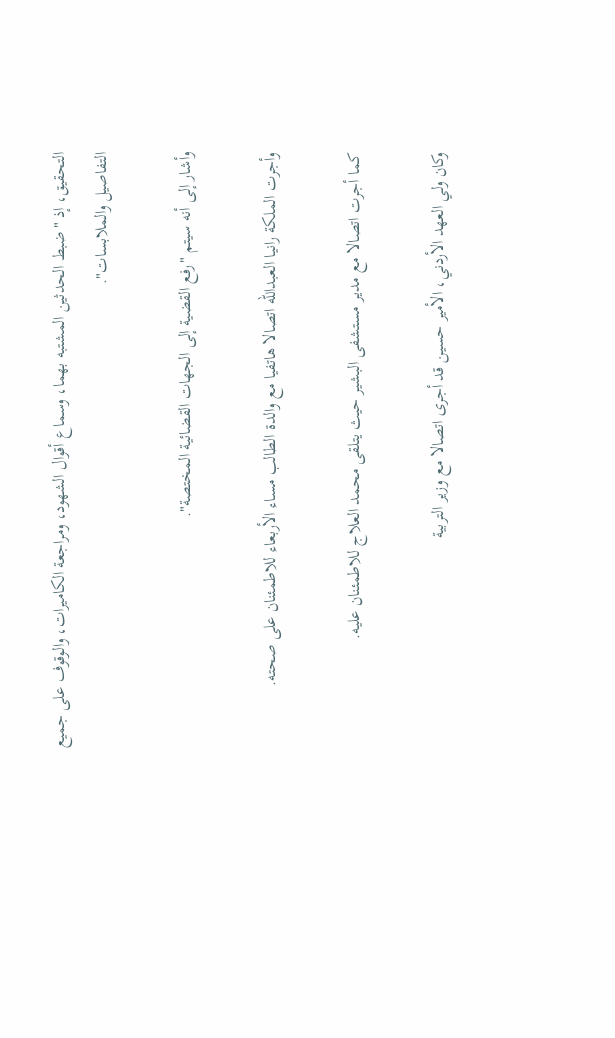التحقيق، إذ "ضبط الحدثين المشتبه بهما، وسماع أقوال الشهود، ومراجعة الكاميرات، والوقوف على جميع التفاصيل والملابسات".

وأشار إلى أنه سيتم "رفع القضية إلى الجهات القضائية المختصة".

وأجرت الملكة رانيا العبدالله اتصالا هاتفيا مع والدة الطالب مساء الأربعاء للاطمئنان على صحته.

كما أجرت اتصالا مع مدير مستشفى البشير حيث يتلقى محمد العلاج للاطمئنان عليه.

وكان ولي العهد الأردني، الأمير حسين قد أجرى اتصالا مع وزير التربية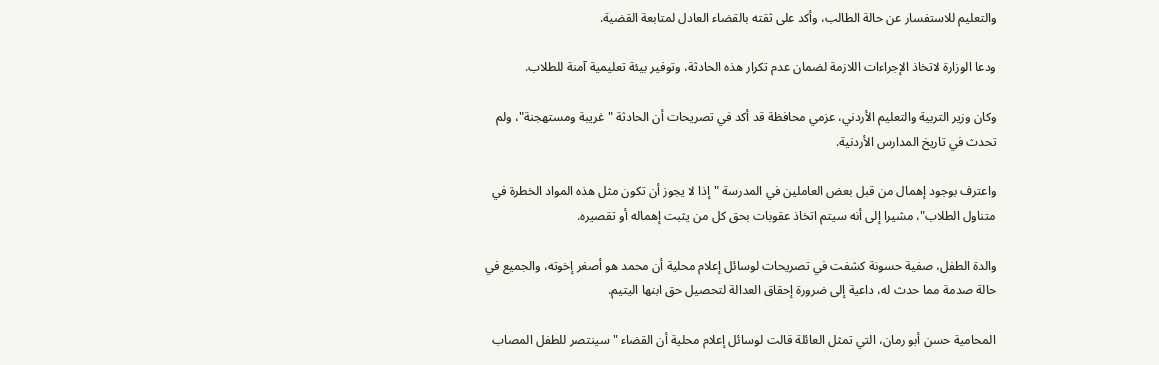والتعليم للاستفسار عن حالة الطالب، وأكد على ثقته بالقضاء العادل لمتابعة القضية.

ودعا الوزارة لاتخاذ الإجراءات اللازمة لضمان عدم تكرار هذه الحادثة، وتوفير بيئة تعليمية آمنة للطلاب.

وكان وزير التربية والتعليم الأردني، عزمي محافظة قد أكد في تصريحات أن الحادثة "غريبة ومستهجنة"، ولم تحدث في تاريخ المدارس الأردنية.

واعترف بوجود إهمال من قبل بعض العاملين في المدرسة "إذا لا يجوز أن تكون مثل هذه المواد الخطرة في متناول الطلاب"، مشيرا إلى أنه سيتم اتخاذ عقوبات بحق كل من يثبت إهماله أو تقصيره.

والدة الطفل، صفية حسونة كشفت في تصريحات لوسائل إعلام محلية أن محمد هو أصغر إخوته، والجميع في حالة صدمة مما حدث له، داعية إلى ضرورة إحقاق العدالة لتحصيل حق ابنها اليتيم.

المحامية حسن أبو رمان، التي تمثل العائلة قالت لوسائل إعلام محلية أن القضاء "سينتصر للطفل المصاب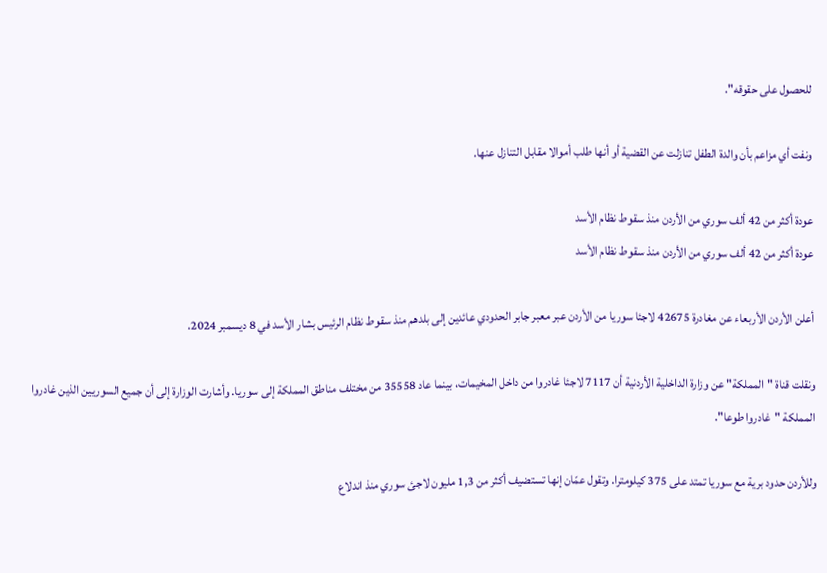للحصول على حقوقه".

ونفت أي مزاعم بأن والدة الطفل تنازلت عن القضية أو أنها طلب أموالا مقابل التنازل عنها.

عودة أكثر من 42 ألف سوري من الأردن منذ سقوط نظام الأسد
عودة أكثر من 42 ألف سوري من الأردن منذ سقوط نظام الأسد

أعلن الأردن الأربعاء عن مغادرة 42675 لاجئا سوريا من الأردن عبر معبر جابر الحدودي عائدين إلى بلدهم منذ سقوط نظام الرئيس بشار الأسد في 8 ديسمبر 2024.

ونقلت قناة "المملكة" عن وزارة الداخلية الأردنية أن 7117 لاجئا غادروا من داخل المخيمات، بينما عاد 35558 من مختلف مناطق المملكة إلى سوريا. وأشارت الوزارة إلى أن جميع السوريين الذين غادروا المملكة "غادروا طوعا".

وللأردن حدود برية مع سوريا تمتد على 375 كيلومترا. وتقول عمّان إنها تستضيف أكثر من 1,3 مليون لاجئ سوري منذ اندلاع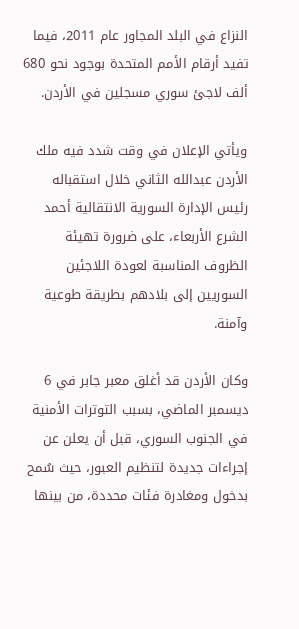النزاع في البلد المجاور عام 2011، فيما تفيد أرقام الأمم المتحدة بوجود نحو 680 ألف لاجئ سوري مسجلين في الأردن.

ويأتي الإعلان في وقت شدد فيه ملك الأردن عبدالله الثاني خلال استقباله رئيس الإدارة السورية الانتقالية أحمد الشرع الأربعاء، على ضرورة تهيئة الظروف المناسبة لعودة اللاجئين السوريين إلى بلادهم بطريقة طوعية وآمنة.

وكان الأردن قد أغلق معبر جابر في 6 ديسمبر الماضي، بسبب التوترات الأمنية في الجنوب السوري، قبل أن يعلن عن إجراءات جديدة لتنظيم العبور، حيث سُمح بدخول ومغادرة فئات محددة، من بينها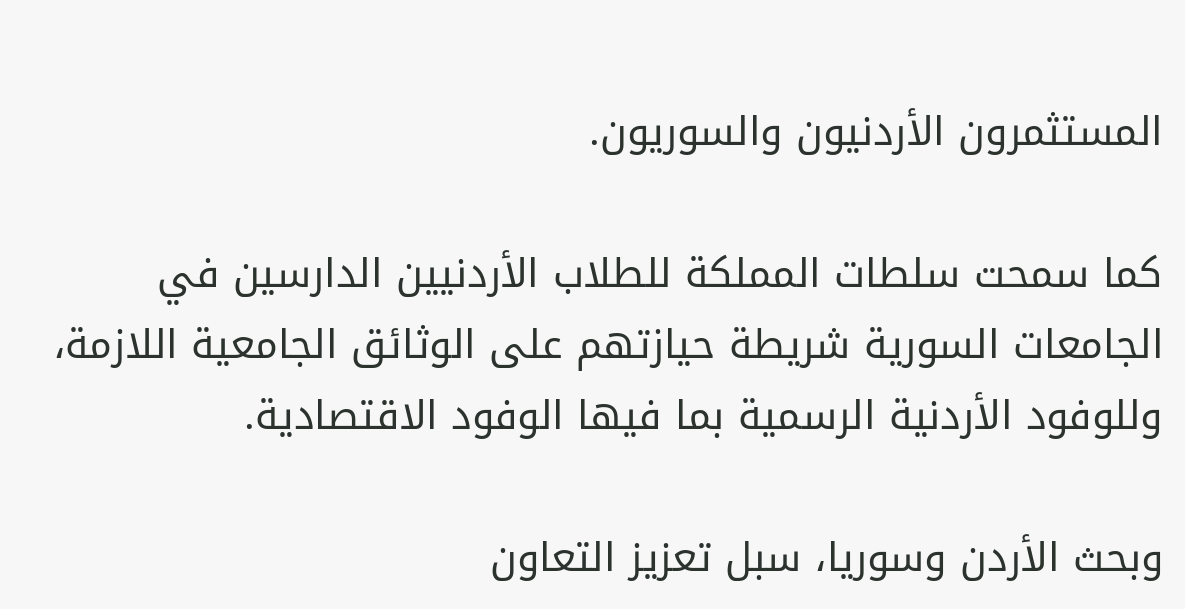المستثمرون الأردنيون والسوريون.

كما سمحت سلطات المملكة للطلاب الأردنيين الدارسين في الجامعات السورية شريطة حيازتهم على الوثائق الجامعية اللازمة، وللوفود الأردنية الرسمية بما فيها الوفود الاقتصادية.

وبحث الأردن وسوريا، سبل تعزيز التعاون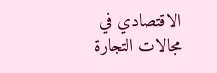الاقتصادي في مجالات التجارة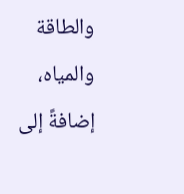والطاقة والمياه، إضافةً إلى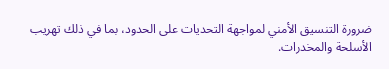ضرورة التنسيق الأمني لمواجهة التحديات على الحدود، بما في ذلك تهريب الأسلحة والمخدرات.